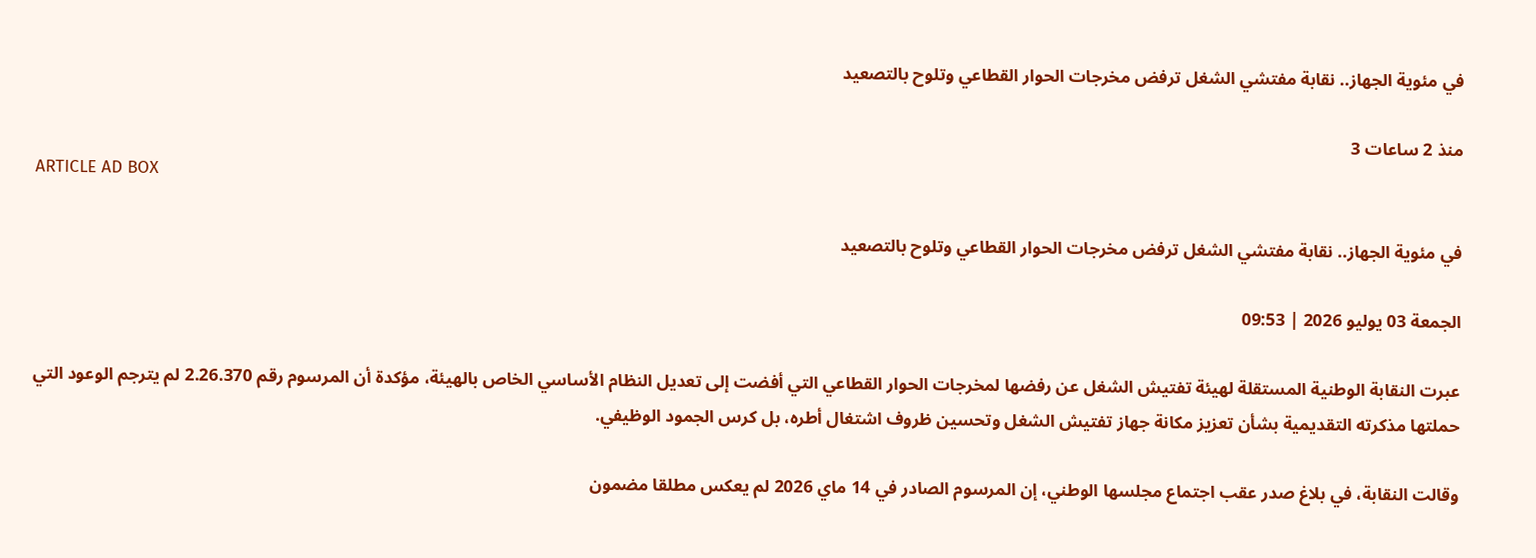في مئوية الجهاز.. نقابة مفتشي الشغل ترفض مخرجات الحوار القطاعي وتلوح بالتصعيد

منذ 2 ساعات 3
ARTICLE AD BOX

في مئوية الجهاز.. نقابة مفتشي الشغل ترفض مخرجات الحوار القطاعي وتلوح بالتصعيد

الجمعة 03 يوليو 2026 | 09:53

عبرت النقابة الوطنية المستقلة لهيئة تفتيش الشغل عن رفضها لمخرجات الحوار القطاعي التي أفضت إلى تعديل النظام الأساسي الخاص بالهيئة، مؤكدة أن المرسوم رقم 2.26.370 لم يترجم الوعود التي حملتها مذكرته التقديمية بشأن تعزيز مكانة جهاز تفتيش الشغل وتحسين ظروف اشتغال أطره، بل كرس الجمود الوظيفي.

وقالت النقابة، في بلاغ صدر عقب اجتماع مجلسها الوطني، إن المرسوم الصادر في 14 ماي 2026 لم يعكس مطلقا مضمون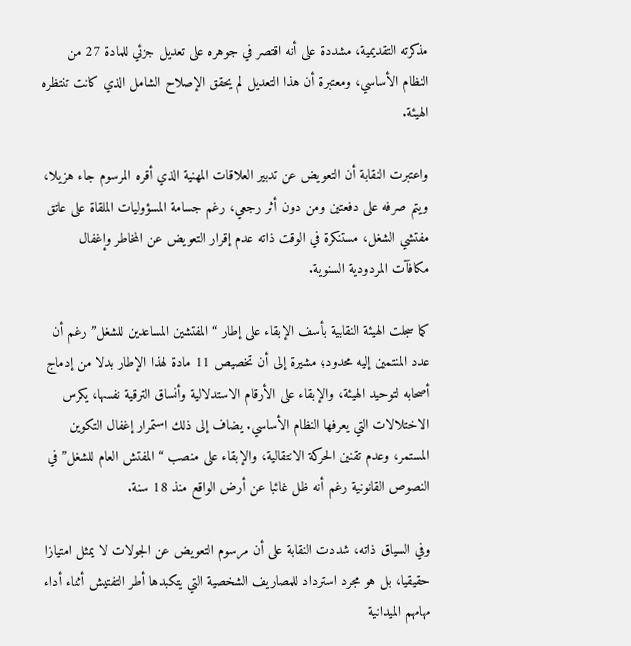مذكرته التقديمية، مشددة على أنه اقتصر في جوهره على تعديل جزئي للمادة 27 من النظام الأساسي، ومعتبرة أن هذا التعديل لم يحقق الإصلاح الشامل الذي كانت تنتظره الهيئة.

واعتبرت النقابة أن التعويض عن تدبير العلاقات المهنية الذي أقره المرسوم جاء هزيلا، ويتم صرفه على دفعتين ومن دون أثر رجعي، رغم جسامة المسؤوليات الملقاة على عاتق مفتشي الشغل، مستنكرة في الوقت ذاته عدم إقرار التعويض عن المخاطر وإغفال مكافآت المردودية السنوية.

كما سجلت الهيئة النقابية بأسف الإبقاء على إطار “المفتشين المساعدين للشغل” رغم أن عدد المنتمين إليه محدود؛ مشيرة إلى أن تخصيص 11 مادة لهذا الإطار بدلا من إدماج أصحابه لتوحيد الهيئة، والإبقاء على الأرقام الاستدلالية وأنساق الترقية نفسها، يكرس الاختلالات التي يعرفها النظام الأساسي. يضاف إلى ذلك استمرار إغفال التكوين المستمر، وعدم تقنين الحركة الانتقالية، والإبقاء على منصب “المفتش العام للشغل” في النصوص القانونية رغم أنه ظل غائبا عن أرض الواقع منذ 18 سنة.

وفي السياق ذاته، شددت النقابة على أن مرسوم التعويض عن الجولات لا يمثل امتيازا حقيقيا، بل هو مجرد استرداد للمصاريف الشخصية التي يتكبدها أطر التفتيش أثناء أداء مهامهم الميدانية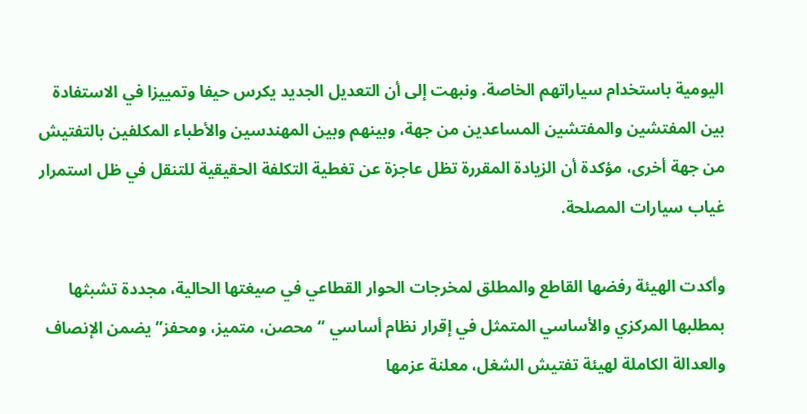اليومية باستخدام سياراتهم الخاصة. ونبهت إلى أن التعديل الجديد يكرس حيفا وتمييزا في الاستفادة بين المفتشين والمفتشين المساعدين من جهة، وبينهم وبين المهندسين والأطباء المكلفين بالتفتيش من جهة أخرى، مؤكدة أن الزيادة المقررة تظل عاجزة عن تغطية التكلفة الحقيقية للتنقل في ظل استمرار غياب سيارات المصلحة.

وأكدت الهيئة رفضها القاطع والمطلق لمخرجات الحوار القطاعي في صيغتها الحالية، مجددة تشبثها بمطلبها المركزي والأساسي المتمثل في إقرار نظام أساسي “محصن، متميز، ومحفز” يضمن الإنصاف والعدالة الكاملة لهيئة تفتيش الشغل، معلنة عزمها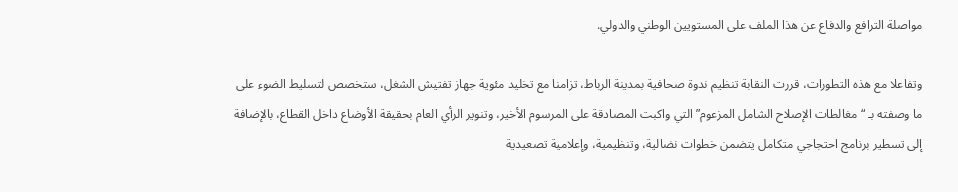مواصلة الترافع والدفاع عن هذا الملف على المستويين الوطني والدولي.

وتفاعلا مع هذه التطورات، قررت النقابة تنظيم ندوة صحافية بمدينة الرباط، تزامنا مع تخليد مئوية جهاز تفتيش الشغل، ستخصص لتسليط الضوء على ما وصفته بـ “مغالطات الإصلاح الشامل المزعوم” التي واكبت المصادقة على المرسوم الأخير، وتنوير الرأي العام بحقيقة الأوضاع داخل القطاع، بالإضافة إلى تسطير برنامج احتجاجي متكامل يتضمن خطوات نضالية، وتنظيمية، وإعلامية تصعيدية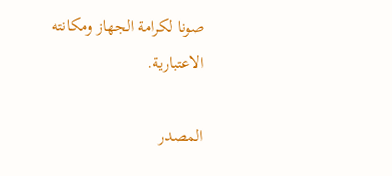صونا لكرامة الجهاز ومكانته الاعتبارية.

المصدر